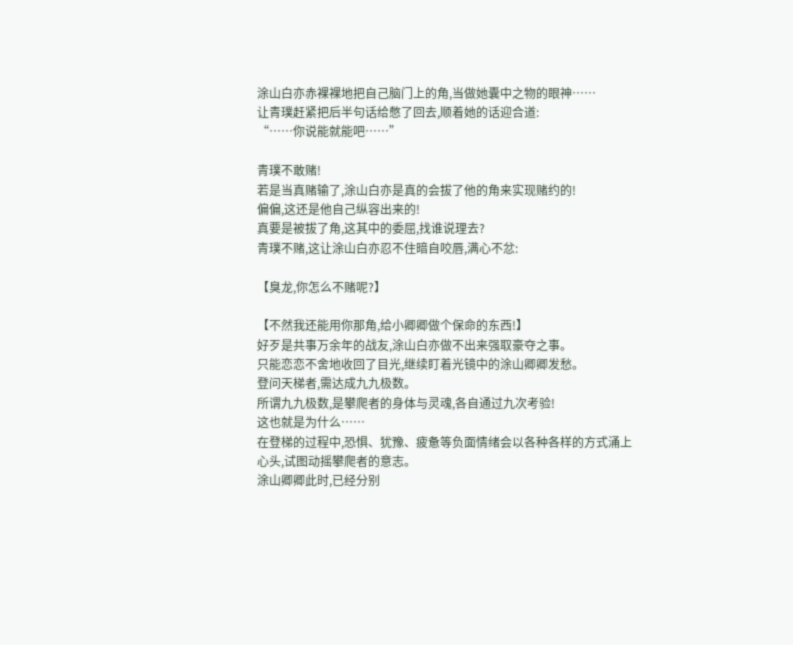涂山白亦赤裸裸地把自己脑门上的角,当做她囊中之物的眼神……
让青璞赶紧把后半句话给憋了回去,顺着她的话迎合道:
“……你说能就能吧……”

青璞不敢赌!
若是当真赌输了,涂山白亦是真的会拔了他的角来实现赌约的!
偏偏,这还是他自己纵容出来的!
真要是被拔了角,这其中的委屈,找谁说理去?
青璞不赌,这让涂山白亦忍不住暗自咬唇,满心不忿:

【臭龙,你怎么不赌呢?】

【不然我还能用你那角,给小卿卿做个保命的东西!】
好歹是共事万余年的战友,涂山白亦做不出来强取豪夺之事。
只能恋恋不舍地收回了目光,继续盯着光镜中的涂山卿卿发愁。
登问天梯者,需达成九九极数。
所谓九九极数,是攀爬者的身体与灵魂,各自通过九次考验!
这也就是为什么……
在登梯的过程中,恐惧、犹豫、疲惫等负面情绪会以各种各样的方式涌上心头,试图动摇攀爬者的意志。
涂山卿卿此时,已经分别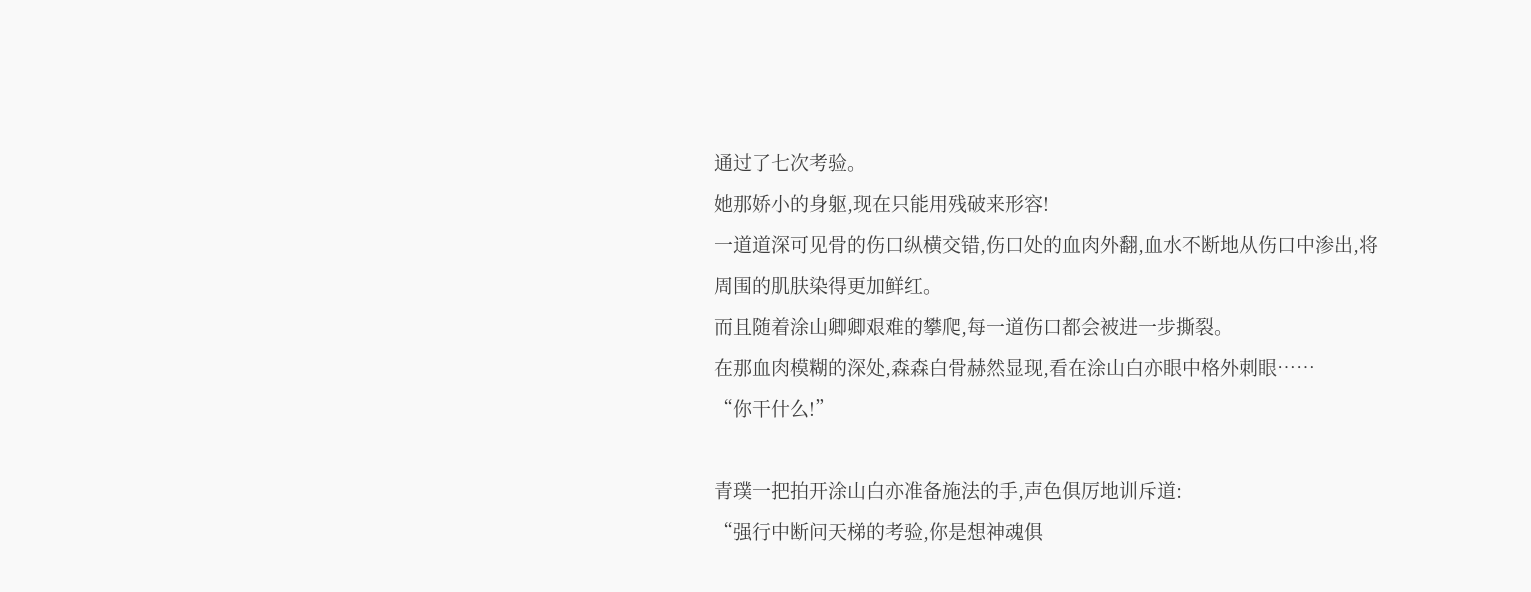通过了七次考验。
她那娇小的身躯,现在只能用残破来形容!
一道道深可见骨的伤口纵横交错,伤口处的血肉外翻,血水不断地从伤口中渗出,将周围的肌肤染得更加鲜红。
而且随着涂山卿卿艰难的攀爬,每一道伤口都会被进一步撕裂。
在那血肉模糊的深处,森森白骨赫然显现,看在涂山白亦眼中格外刺眼……
“你干什么!”

青璞一把拍开涂山白亦准备施法的手,声色俱厉地训斥道:
“强行中断问天梯的考验,你是想神魂俱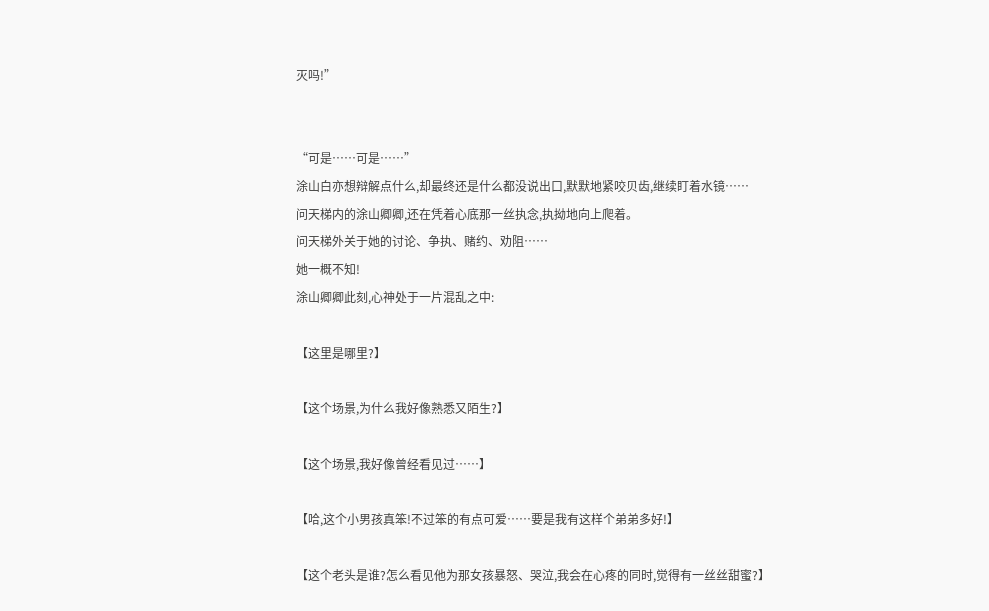灭吗!”


“可是……可是……”
涂山白亦想辩解点什么,却最终还是什么都没说出口,默默地紧咬贝齿,继续盯着水镜……
问天梯内的涂山卿卿,还在凭着心底那一丝执念,执拗地向上爬着。
问天梯外关于她的讨论、争执、赌约、劝阻……
她一概不知!
涂山卿卿此刻,心神处于一片混乱之中:

【这里是哪里?】

【这个场景,为什么我好像熟悉又陌生?】

【这个场景,我好像曾经看见过……】

【哈,这个小男孩真笨!不过笨的有点可爱……要是我有这样个弟弟多好!】

【这个老头是谁?怎么看见他为那女孩暴怒、哭泣,我会在心疼的同时,觉得有一丝丝甜蜜?】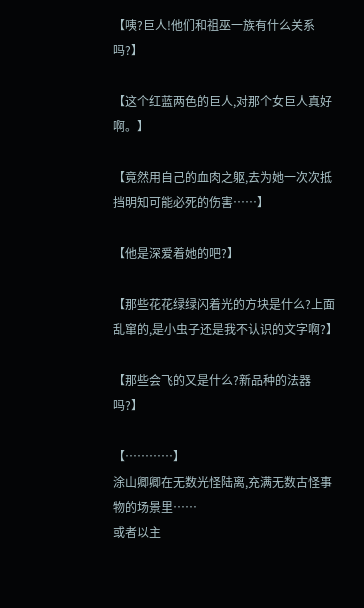【咦?巨人!他们和祖巫一族有什么关系吗?】

【这个红蓝两色的巨人,对那个女巨人真好啊。】

【竟然用自己的血肉之躯,去为她一次次抵挡明知可能必死的伤害……】

【他是深爱着她的吧?】

【那些花花绿绿闪着光的方块是什么?上面乱窜的,是小虫子还是我不认识的文字啊?】

【那些会飞的又是什么?新品种的法器吗?】

【…………】
涂山卿卿在无数光怪陆离,充满无数古怪事物的场景里……
或者以主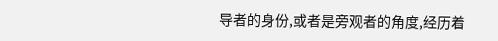导者的身份,或者是旁观者的角度,经历着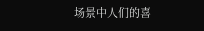场景中人们的喜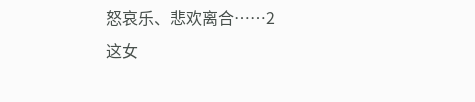怒哀乐、悲欢离合……2
这女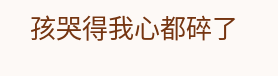孩哭得我心都碎了